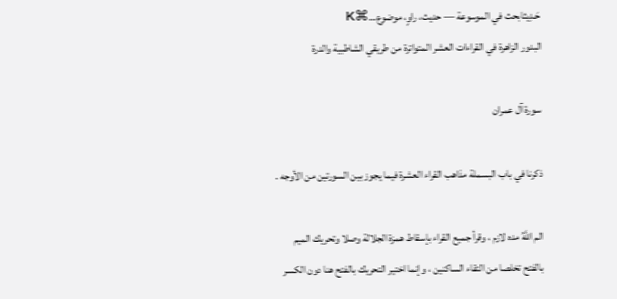حَـدِيثابحث في الموسوعة — حديث، راوٍ، موضوع…⌘K
البدور الزاهرة في القراءات العشر المتواترة من طريقي الشاطبية والدرة

سورة آل عمران

ذكرنا في باب البسملة مذاهب القراء العشرة فيما يجوز بين السورتين من الأوجه .

الم اللَّهُ مده لازم ، وقرأ جميع القراء بإسقاط همزة الجلالة وصلا وتحريك الميم بالفتح تخلصا من التقاء الساكنين ، وإنما اختير التحريك بالفتح هنا دون الكسر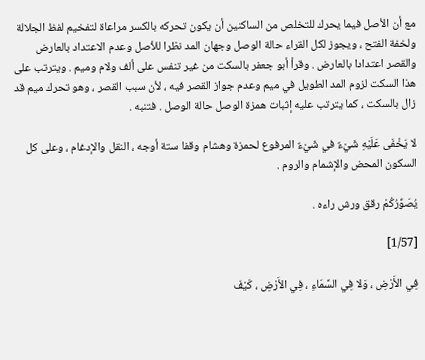مع أن الأصل فيما يحرك للتخلص من الساكنين أن يكون تحركه بالكسر مراعاة لتفخيم لفظ الجلالة ولخفة الفتح ، ويجوز لكل القراء حالة الوصل وجهان المد نظرا للأصل وعدم الاعتداد بالعارض والقصر اعتدادا بالعارض . وقرأ أبو جعفر بالسكت من غير تنفس على ألف ولام وميم . ويترتب على هذا السكت لزوم المد الطويل في ميم وعدم جواز القصر فيه ، لأن سبب القصر ، وهو تحرك ميم قد زال بالسكت ، كما يترتب عليه إثبات همزة الوصل حالة الوصل . فتنبه .

لا يَخْفَى عَلَيْهِ شَيْءٌ في شَيْءٌ المرفوع لحمزة وهشام وقفا ستة أوجه ، النقل والإدغام ، وعلى كل السكون المحض والإشمام والروم .

يُصَوِّرُكُمْ رقق ورش راءه .

[1/57]

فِي الأَرْضِ ، وَلا فِي السَّمَاءِ ، فِي الأَرْضِ ، كَيْفَ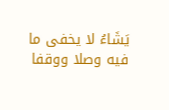يَشَاءُ لا يخفى ما فيه وصلا ووقفا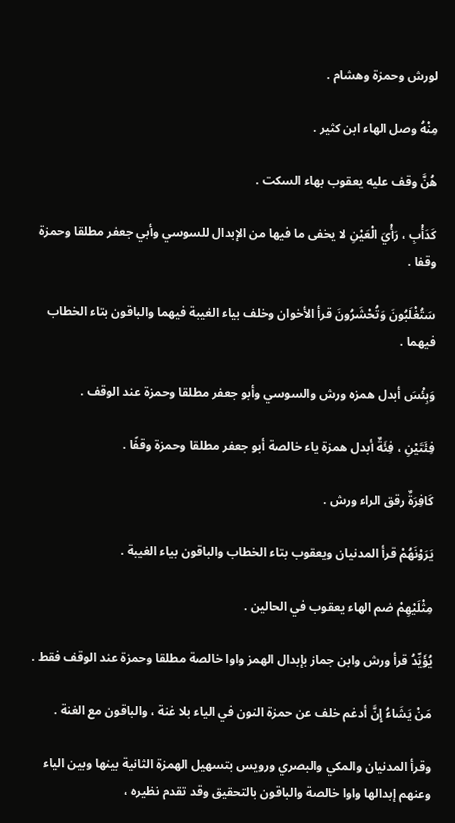لورش وحمزة وهشام .

مِنْهُ وصل الهاء ابن كثير .

هُنَّ وقف عليه يعقوب بهاء السكت .

كَدَأْبِ ، رَأْيَ الْعَيْنِ لا يخفى ما فيها من الإبدال للسوسي وأبي جعفر مطلقا وحمزة وقفا .

سَتُغْلَبُونَ وَتُحْشَرُونَ قرأ الأخوان وخلف بياء الغيبة فيهما والباقون بتاء الخطاب فيهما .

وَبِئْسَ أبدل همزه ورش والسوسي وأبو جعفر مطلقا وحمزة عند الوقف .

فِئَتَيْنِ ، فِئَةٌ أبدل همزة ياء خالصة أبو جعفر مطلقا وحمزة وقفًا .

كَافِرَةٌ رقق الراء ورش .

يَرَوْنَهُمْ قرأ المدنيان ويعقوب بتاء الخطاب والباقون بياء الغيبة .

مِثْلَيْهِمْ ضم الهاء يعقوب في الحالين .

يُؤَيِّدُ قرأ ورش وابن جماز بإبدال الهمز واوا خالصة مطلقا وحمزة عند الوقف فقط .

مَنْ يَشَاءُ إِنَّ أدغم خلف عن حمزة النون في الياء بلا غنة ، والباقون مع الغنة .

وقرأ المدنيان والمكي والبصري ورويس بتسهيل الهمزة الثانية بينها وبين الياء وعنهم إبدالها واوا خالصة والباقون بالتحقيق وقد تقدم نظيره ،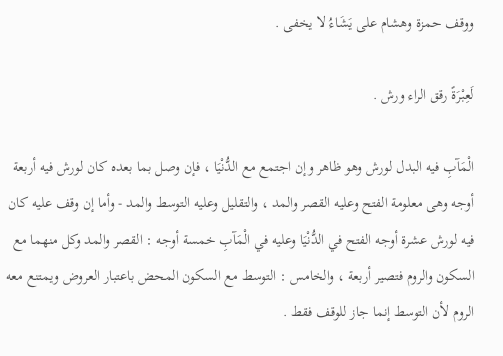ووقف حمزة وهشام على يَشَاءُ لا يخفى .

لَعِبْرَةً رقق الراء ورش .

الْمَآبِ فيه البدل لورش وهو ظاهر وإن اجتمع مع الدُّنْيَا ، فإن وصل بما بعده كان لورش فيه أربعة أوجه وهى معلومة الفتح وعليه القصر والمد ، والتقليل وعليه التوسط والمد - وأما إن وقف عليه كان فيه لورش عشرة أوجه الفتح في الدُّنْيَا وعليه في الْمَآبِ خمسة أوجه : القصر والمد وكل منهما مع السكون والروم فتصير أربعة ، والخامس : التوسط مع السكون المحض باعتبار العروض ويمتنع معه الروم لأن التوسط إنما جاز للوقف فقط .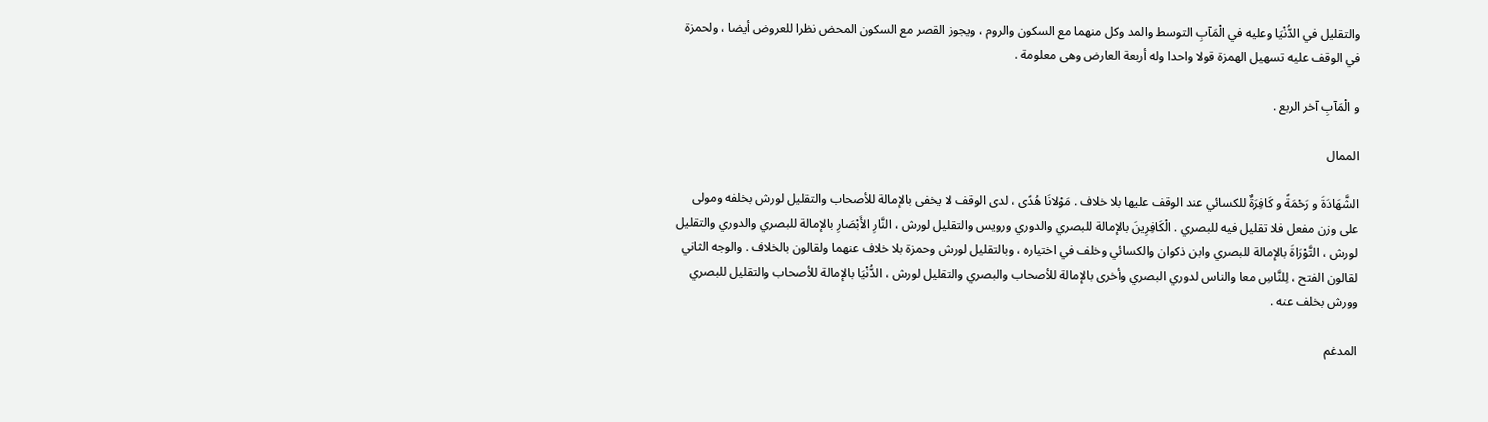والتقليل في الدُّنْيَا وعليه في الْمَآبِ التوسط والمد وكل منهما مع السكون والروم ، ويجوز القصر مع السكون المحض نظرا للعروض أيضا ، ولحمزة في الوقف عليه تسهيل الهمزة قولا واحدا وله أربعة العارض وهى معلومة .

و الْمَآبِ آخر الربع .

الممال

الشَّهَادَةَ و رَحْمَةً و كَافِرَةٌ للكسائي عند الوقف عليها بلا خلاف . مَوْلانَا هُدًى ، لدى الوقف لا يخفى بالإمالة للأصحاب والتقليل لورش بخلفه ومولى على وزن مفعل فلا تقليل فيه للبصري . الْكَافِرِينَ بالإمالة للبصري والدوري ورويس والتقليل لورش ، النَّارِ الأَبْصَارِ بالإمالة للبصري والدوري والتقليل لورش ، التَّوْرَاةَ بالإمالة للبصري وابن ذكوان والكسائي وخلف في اختياره ، وبالتقليل لورش وحمزة بلا خلاف عنهما ولقالون بالخلاف . والوجه الثاني لقالون الفتح ، لِلنَّاسِ معا والناس لدوري البصري وأخرى بالإمالة للأصحاب والبصري والتقليل لورش ، الدُّنْيَا بالإمالة للأصحاب والتقليل للبصري وورش بخلف عنه .

المدغم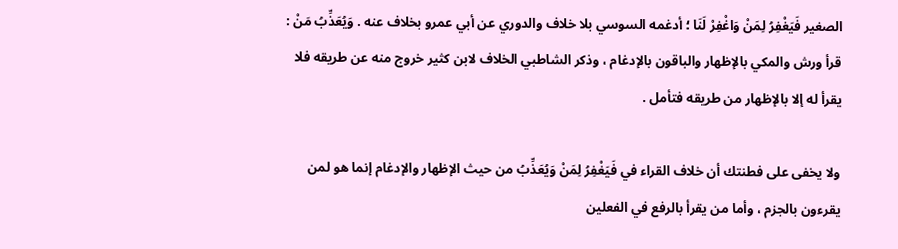الصغير فَيَغْفِرُ لِمَنْ وَاغْفِرْ لَنَا ؛ أدغمه السوسي بلا خلاف والدوري عن أبي عمرو بخلاف عنه . وَيُعَذِّبُ مَنْ : قرأ ورش والمكي بالإظهار والباقون بالإدغام ، وذكر الشاطبي الخلاف لابن كثير خروج منه عن طريقه فلا يقرأ له إلا بالإظهار من طريقه فتأمل .

ولا يخفى على فطنتك أن خلاف القراء في فَيَغْفِرُ لِمَنْ وَيُعَذِّبُ من حيث الإظهار والإدغام إنما هو لمن يقرءون بالجزم ، وأما من يقرأ بالرفع في الفعلين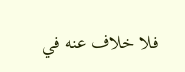فلا خلاف عنه في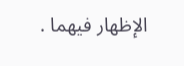الإظهار فيهما .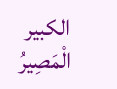الكبير الْمَصِيرُ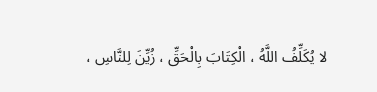لا يُكَلِّفُ اللَّهُ ، الْكِتَابَ بِالْحَقِّ ، زُيِّنَ لِلنَّاسِ ،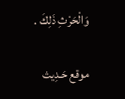وَالْحَرْثِ ذَلِكَ .

موقع حَـدِيث